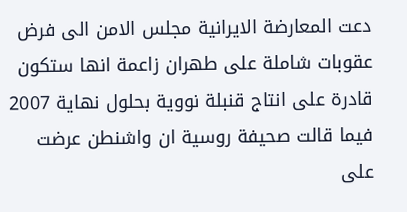دعت المعارضة الايرانية مجلس الامن الى فرض عقوبات شاملة على طهران زاعمة انها ستكون قادرة على انتاج قنبلة نووية بحلول نهاية 2007 فيما قالت صحيفة روسية ان واشنطن عرضت على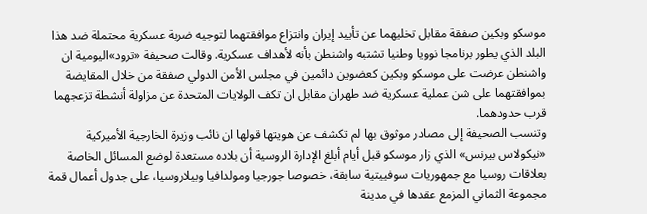موسكو وبكين صفقة مقابل تخليهما عن تأييد إيران وانتزاع موافقتهما لتوجيه ضربة عسكرية محتملة ضد هذا البلد الذي يطور برنامجا نوويا وطنيا تشتبه واشنطن بأنه لأهداف عسكرية. وقالت صحيفة «ترود»اليومية ان واشنطن عرضت على موسكو وبكين كعضوين دائمين في مجلس الأمن الدولي صفقة من خلال المقايضة بموافقتهما على شن عملية عسكرية ضد طهران مقابل ان تكف الولايات المتحدة عن مزاولة أنشطة تزعجهما قرب حدودهما.
وتنسب الصحيفة إلى مصادر موثوق بها لم تكشف عن هويتها قولها ان نائب وزيرة الخارجية الأميركية «نيكولاس بيرنس» الذي زار موسكو قبل أيام أبلغ الإدارة الروسية أن بلاده مستعدة لوضع المسائل الخاصة بعلاقات روسيا مع جمهوريات سوفييتية سابقة، خصوصا جورجيا ومولدافيا وبيلاروسيا، على جدول أعمال قمة مجموعة الثماني المزمع عقدها في مدينة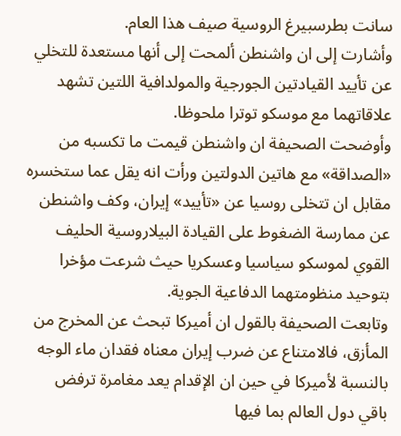سانت بطرسبيرغ الروسية صيف هذا العام.
وأشارت إلى ان واشنطن ألمحت إلى أنها مستعدة للتخلي عن تأييد القيادتين الجورجية والمولدافية اللتين تشهد علاقاتهما مع موسكو توترا ملحوظا.
وأوضحت الصحيفة ان واشنطن قيمت ما تكسبه من «الصداقة» مع هاتين الدولتين ورأت انه يقل عما ستخسره مقابل ان تتخلى روسيا عن «تأييد» إيران، وكف واشنطن عن ممارسة الضغوط على القيادة البيلاروسية الحليف القوي لموسكو سياسيا وعسكريا حيث شرعت مؤخرا بتوحيد منظومتهما الدفاعية الجوية.
وتابعت الصحيفة بالقول ان أميركا تبحث عن المخرج من المأزق، فالامتناع عن ضرب إيران معناه فقدان ماء الوجه بالنسبة لأميركا في حين ان الإقدام يعد مغامرة ترفض باقي دول العالم بما فيها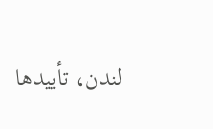لندن، تأييدها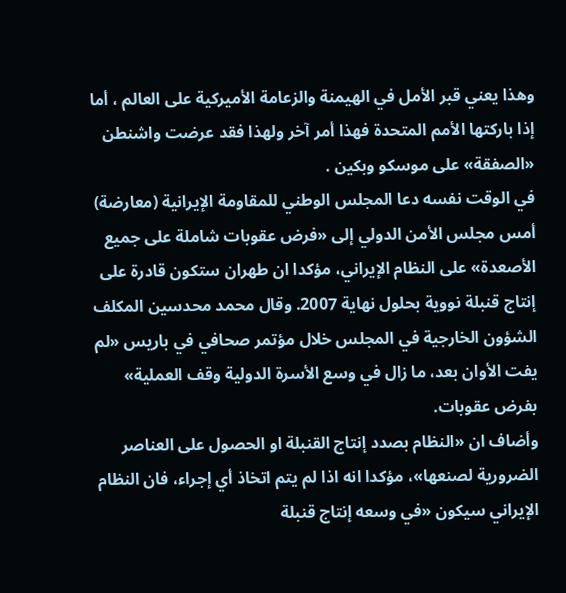وهذا يعني قبر الأمل في الهيمنة والزعامة الأميركية على العالم ، أما إذا باركتها الأمم المتحدة فهذا أمر آخر ولهذا فقد عرضت واشنطن «الصفقة» على موسكو وبكين .
في الوقت نفسه دعا المجلس الوطني للمقاومة الإيرانية (معارضة) أمس مجلس الأمن الدولي إلى «فرض عقوبات شاملة على جميع الأصعدة» على النظام الإيراني، مؤكدا ان طهران ستكون قادرة على إنتاج قنبلة نووية بحلول نهاية 2007. وقال محمد محدسين المكلف الشؤون الخارجية في المجلس خلال مؤتمر صحافي في باريس «لم يفت الأوان بعد، ما زال في وسع الأسرة الدولية وقف العملية» بفرض عقوبات.
وأضاف ان «النظام بصدد إنتاج القنبلة او الحصول على العناصر الضرورية لصنعها»، مؤكدا انه اذا لم يتم اتخاذ أي إجراء، فان النظام الإيراني سيكون «في وسعه إنتاج قنبلة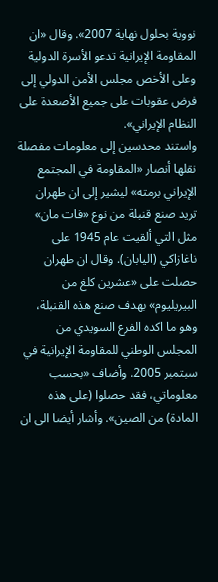نووية بحلول نهاية 2007». وقال «ان المقاومة الإيرانية تدعو الأسرة الدولية وعلى الأخص مجلس الأمن الدولي إلى فرض عقوبات على جميع الأصعدة على النظام الإيراني».
واستند محدسين إلى معلومات مفصلة نقلها أنصار «المقاومة في المجتمع الإيراني برمته» ليشير إلى ان طهران تريد صنع قنبلة من نوع «فات مان» مثل التي ألقيت عام 1945 على ناغازاكي (اليابان). وقال ان طهران حصلت على «عشرين كلغ من البيريليوم» بهدف صنع هذه القنبلة، وهو ما اكده الفرع السويدي من المجلس الوطني للمقاومة الإيرانية في سبتمبر 2005. وأضاف «بحسب معلوماتي، فقد حصلوا (على هذه المادة) من الصين». وأشار أيضا الى ان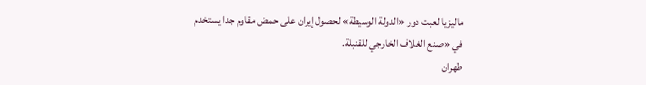ماليزيا لعبت دور «الدولة الوسيطة» لحصول إيران على حمض مقاوم جدا يستخدم في «صنع الغلاف الخارجي للقنبلة.
طهران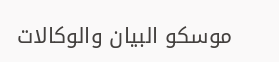موسكو البيان والوكالات